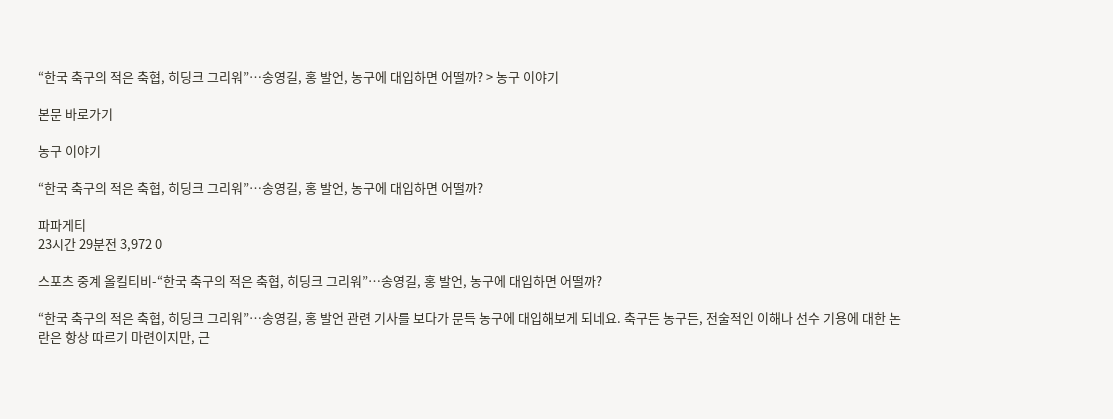“한국 축구의 적은 축협, 히딩크 그리워”…송영길, 홍 발언, 농구에 대입하면 어떨까? > 농구 이야기

본문 바로가기

농구 이야기

“한국 축구의 적은 축협, 히딩크 그리워”…송영길, 홍 발언, 농구에 대입하면 어떨까?

파파게티
23시간 29분전 3,972 0

스포츠 중계 올킬티비-“한국 축구의 적은 축협, 히딩크 그리워”…송영길, 홍 발언, 농구에 대입하면 어떨까?

“한국 축구의 적은 축협, 히딩크 그리워”…송영길, 홍 발언 관련 기사를 보다가 문득 농구에 대입해보게 되네요. 축구든 농구든, 전술적인 이해나 선수 기용에 대한 논란은 항상 따르기 마련이지만, 근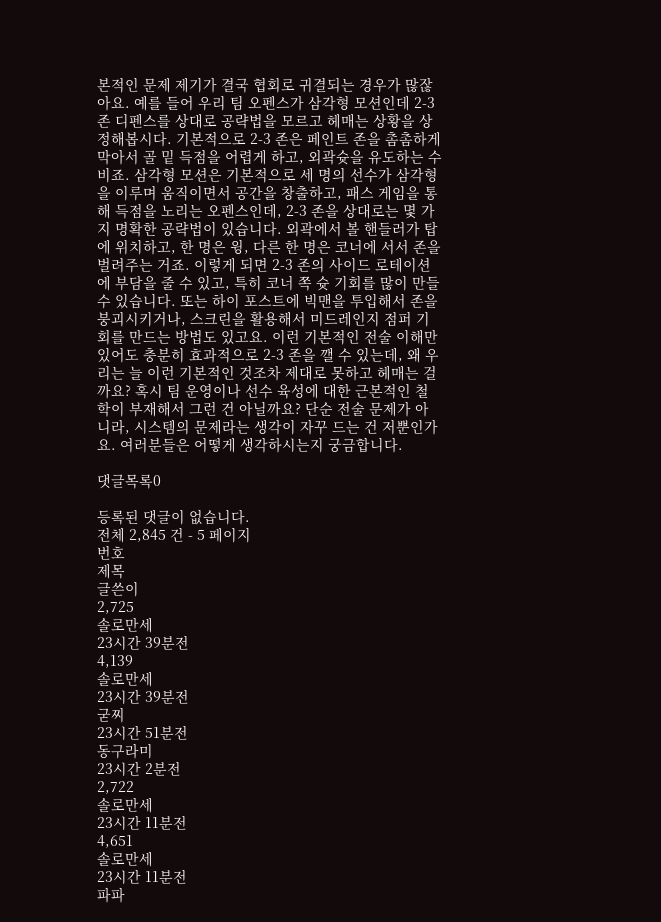본적인 문제 제기가 결국 협회로 귀결되는 경우가 많잖아요. 예를 들어 우리 팀 오펜스가 삼각형 모션인데 2-3 존 디펜스를 상대로 공략법을 모르고 헤매는 상황을 상정해봅시다. 기본적으로 2-3 존은 페인트 존을 촘촘하게 막아서 골 밑 득점을 어렵게 하고, 외곽슛을 유도하는 수비죠. 삼각형 모션은 기본적으로 세 명의 선수가 삼각형을 이루며 움직이면서 공간을 창출하고, 패스 게임을 통해 득점을 노리는 오펜스인데, 2-3 존을 상대로는 몇 가지 명확한 공략법이 있습니다. 외곽에서 볼 핸들러가 탑에 위치하고, 한 명은 윙, 다른 한 명은 코너에 서서 존을 벌려주는 거죠. 이렇게 되면 2-3 존의 사이드 로테이션에 부담을 줄 수 있고, 특히 코너 쪽 슛 기회를 많이 만들 수 있습니다. 또는 하이 포스트에 빅맨을 투입해서 존을 붕괴시키거나, 스크린을 활용해서 미드레인지 점퍼 기회를 만드는 방법도 있고요. 이런 기본적인 전술 이해만 있어도 충분히 효과적으로 2-3 존을 깰 수 있는데, 왜 우리는 늘 이런 기본적인 것조차 제대로 못하고 헤매는 걸까요? 혹시 팀 운영이나 선수 육성에 대한 근본적인 철학이 부재해서 그런 건 아닐까요? 단순 전술 문제가 아니라, 시스템의 문제라는 생각이 자꾸 드는 건 저뿐인가요. 여러분들은 어떻게 생각하시는지 궁금합니다.

댓글목록0

등록된 댓글이 없습니다.
전체 2,845 건 - 5 페이지
번호
제목
글쓴이
2,725
솔로만세
23시간 39분전
4,139
솔로만세
23시간 39분전
굳찌
23시간 51분전
동구라미
23시간 2분전
2,722
솔로만세
23시간 11분전
4,651
솔로만세
23시간 11분전
파파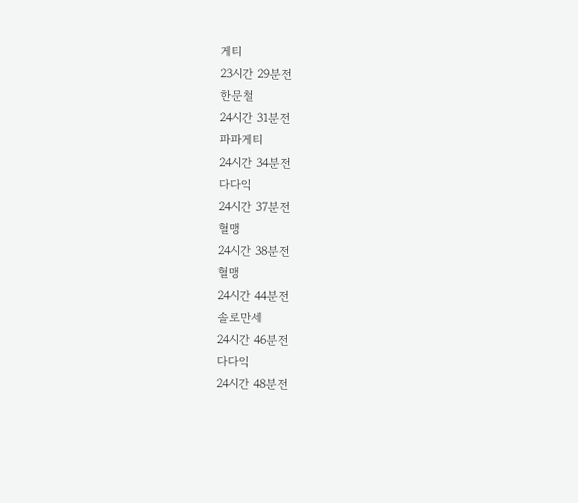게티
23시간 29분전
한문철
24시간 31분전
파파게티
24시간 34분전
다다익
24시간 37분전
혈맹
24시간 38분전
혈맹
24시간 44분전
솔로만세
24시간 46분전
다다익
24시간 48분전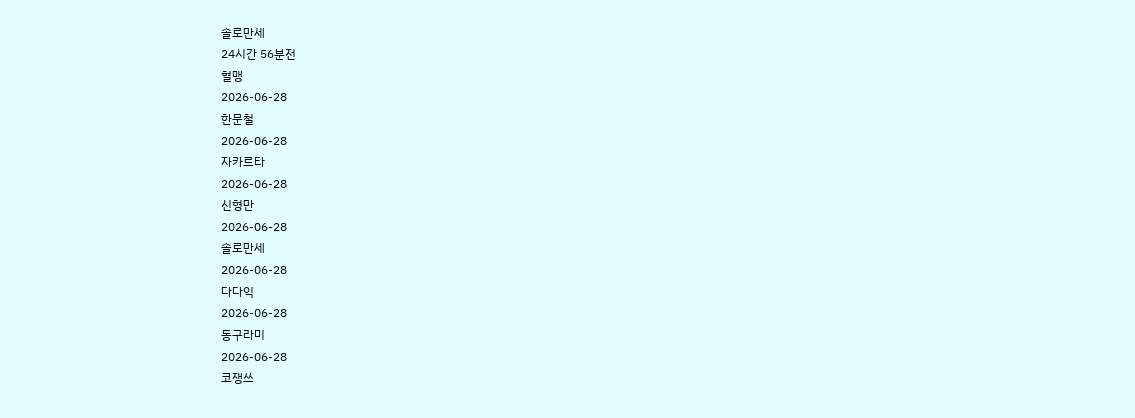솔로만세
24시간 56분전
혈맹
2026-06-28
한문철
2026-06-28
자카르타
2026-06-28
신형만
2026-06-28
솔로만세
2026-06-28
다다익
2026-06-28
동구라미
2026-06-28
코쟁쓰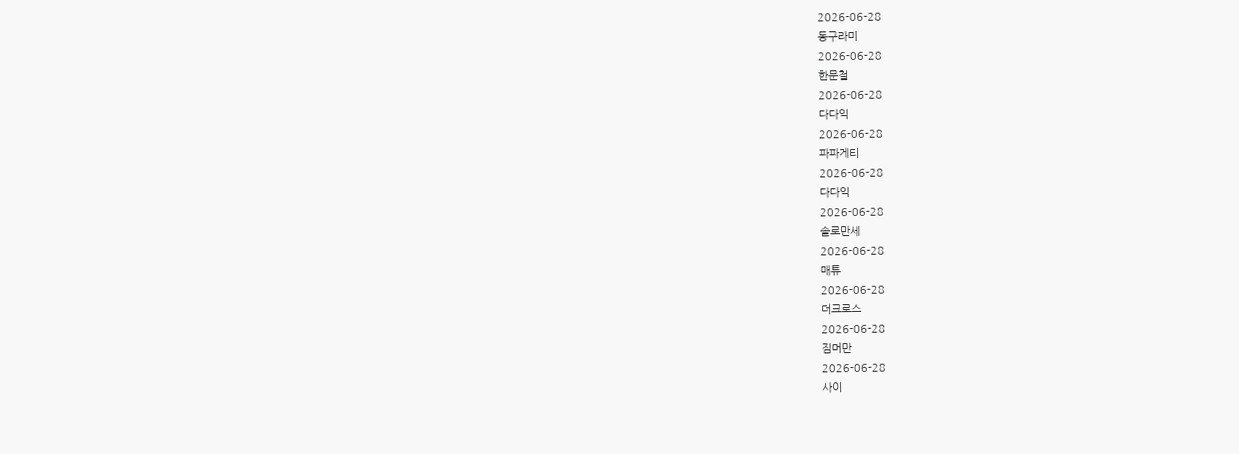2026-06-28
동구라미
2026-06-28
한문철
2026-06-28
다다익
2026-06-28
파파게티
2026-06-28
다다익
2026-06-28
솔로만세
2026-06-28
매튜
2026-06-28
더크로스
2026-06-28
짐머만
2026-06-28
사이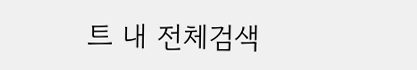트 내 전체검색